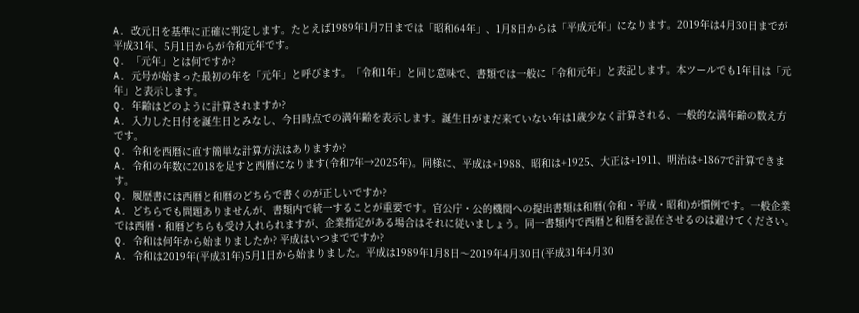A. 改元日を基準に正確に判定します。たとえば1989年1月7日までは「昭和64年」、1月8日からは「平成元年」になります。2019年は4月30日までが平成31年、5月1日からが令和元年です。
Q. 「元年」とは何ですか?
A. 元号が始まった最初の年を「元年」と呼びます。「令和1年」と同じ意味で、書類では一般に「令和元年」と表記します。本ツールでも1年目は「元年」と表示します。
Q. 年齢はどのように計算されますか?
A. 入力した日付を誕生日とみなし、今日時点での満年齢を表示します。誕生日がまだ来ていない年は1歳少なく計算される、一般的な満年齢の数え方です。
Q. 令和を西暦に直す簡単な計算方法はありますか?
A. 令和の年数に2018を足すと西暦になります(令和7年→2025年)。同様に、平成は+1988、昭和は+1925、大正は+1911、明治は+1867で計算できます。
Q. 履歴書には西暦と和暦のどちらで書くのが正しいですか?
A. どちらでも問題ありませんが、書類内で統一することが重要です。官公庁・公的機関への提出書類は和暦(令和・平成・昭和)が慣例です。一般企業では西暦・和暦どちらも受け入れられますが、企業指定がある場合はそれに従いましょう。同一書類内で西暦と和暦を混在させるのは避けてください。
Q. 令和は何年から始まりましたか? 平成はいつまでですか?
A. 令和は2019年(平成31年)5月1日から始まりました。平成は1989年1月8日〜2019年4月30日(平成31年4月30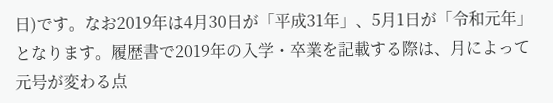日)です。なお2019年は4月30日が「平成31年」、5月1日が「令和元年」となります。履歴書で2019年の入学・卒業を記載する際は、月によって元号が変わる点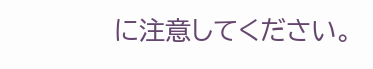に注意してください。